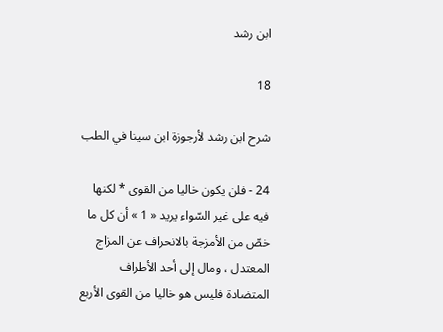ابن رشد

18

شرح ابن رشد لأرجوزة ابن سينا في الطب

24 - فلن يكون خاليا من القوى * لكنها فيه على غير السّواء يريد « 1 » أن كل ما خصّ من الأمزجة بالانحراف عن المزاج المعتدل ، ومال إلى أحد الأطراف المتضادة فليس هو خاليا من القوى الأربع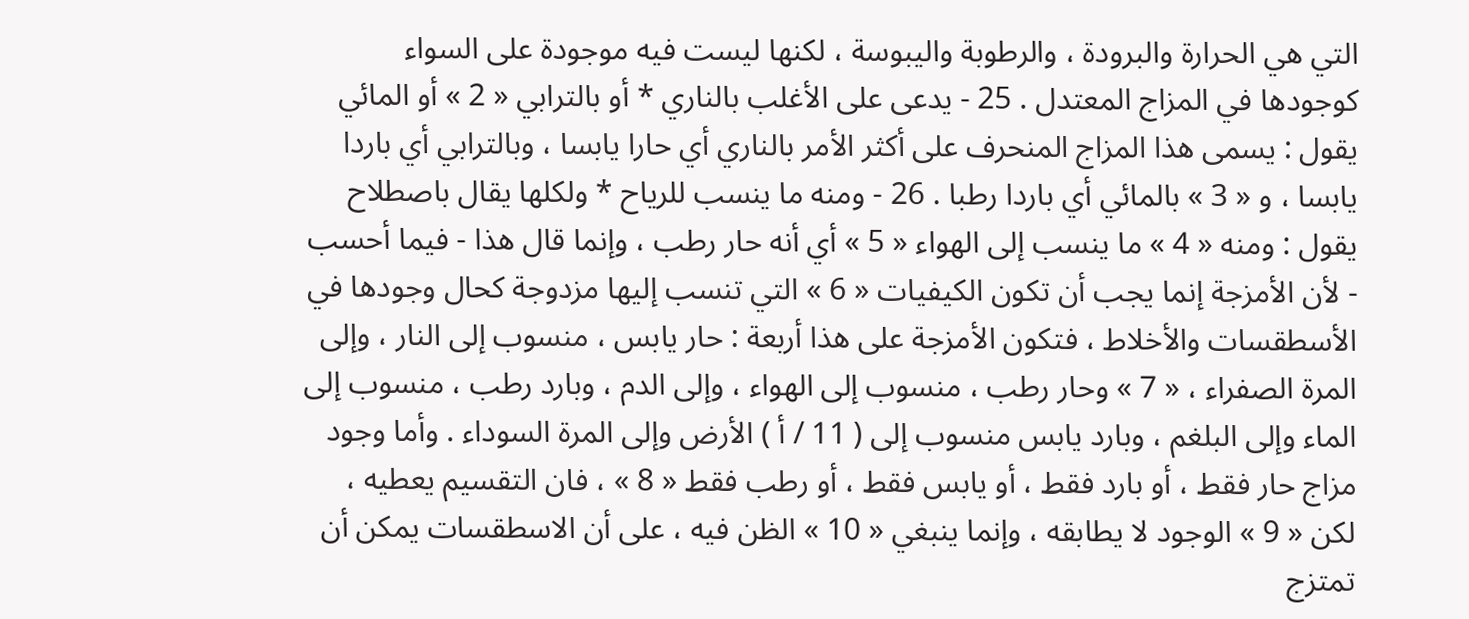التي هي الحرارة والبرودة ، والرطوبة واليبوسة ، لكنها ليست فيه موجودة على السواء كوجودها في المزاج المعتدل . 25 - يدعى على الأغلب بالناري * أو بالترابي « 2 » أو المائي يقول : يسمى هذا المزاج المنحرف على أكثر الأمر بالناري أي حارا يابسا ، وبالترابي أي باردا يابسا ، و « 3 » بالمائي أي باردا رطبا . 26 - ومنه ما ينسب للرياح * ولكلها يقال باصطلاح يقول : ومنه « 4 » ما ينسب إلى الهواء « 5 » أي أنه حار رطب ، وإنما قال هذا - فيما أحسب - لأن الأمزجة إنما يجب أن تكون الكيفيات « 6 » التي تنسب إليها مزدوجة كحال وجودها في الأسطقسات والأخلاط ، فتكون الأمزجة على هذا أربعة : حار يابس ، منسوب إلى النار ، وإلى المرة الصفراء ، « 7 » وحار رطب ، منسوب إلى الهواء ، وإلى الدم ، وبارد رطب ، منسوب إلى الماء وإلى البلغم ، وبارد يابس منسوب إلى ( 11 / أ ) الأرض وإلى المرة السوداء . وأما وجود مزاج حار فقط ، أو بارد فقط ، أو يابس فقط ، أو رطب فقط « 8 » ، فان التقسيم يعطيه ، لكن « 9 » الوجود لا يطابقه ، وإنما ينبغي « 10 » الظن فيه ، على أن الاسطقسات يمكن أن تمتزج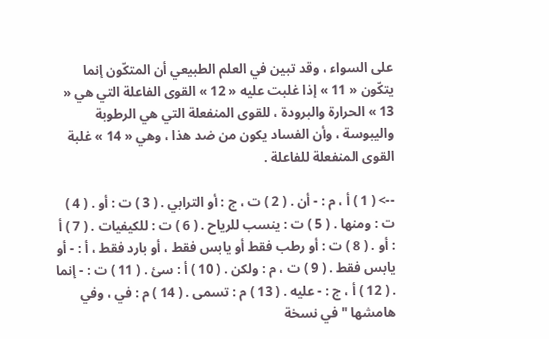على السواء ، وقد تبين في العلم الطبيعي أن المتكّون إنما يتكّون « 11 » إذا غلبت عليه « 12 » القوى الفاعلة التي هي « 13 » الحرارة والبرودة ، للقوى المنفعلة التي هي الرطوبة واليبوسة ، وأن الفساد يكون من ضد هذا ، وهي « 14 » غلبة القوى المنفعلة للفاعلة .

--> ( 1 ) أ ، م : - أن . ( 2 ) ت ، ج : أو الترابي . ( 3 ) ت : أو . ( 4 ) ت : ومنها . ( 5 ) ت : ينسب للرياح . ( 6 ) ت : للكيفيات . ( 7 ) أ : أو . ( 8 ) ت : أو رطب فقط أو يابس فقط ، أو بارد فقط ، أ : - أو يابس فقط . ( 9 ) ت ، م : ولكن . ( 10 ) أ : سئ . ( 11 ) ت : - إنما . ( 12 ) أ ، ج : - عليه . ( 13 ) م : تسمى . ( 14 ) م : في ، وفي هامشها " في نسخة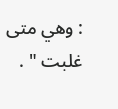: وهي متى غلبت " .